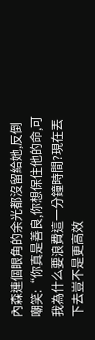內森連個眼角的余光都沒留給她,反倒嘲笑:“你真是善良,你想保住他的命,可我為什么要浪費這一分鐘時間?現在丟下去豈不是更高效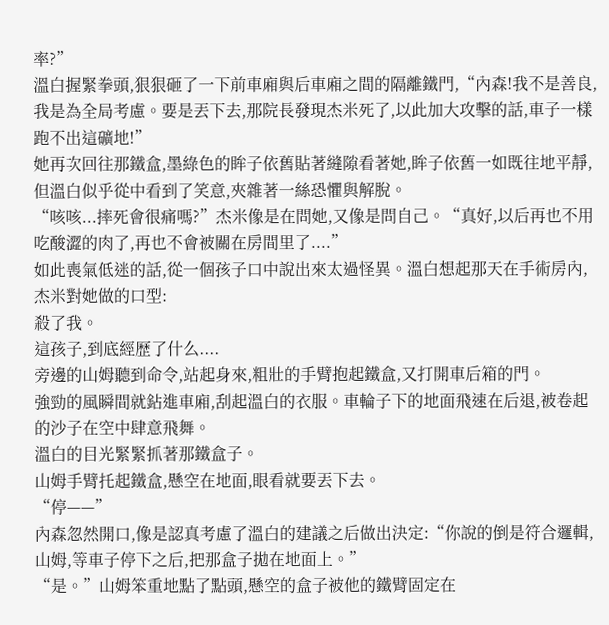率?”
溫白握緊拳頭,狠狠砸了一下前車廂與后車廂之間的隔離鐵門,“內森!我不是善良,我是為全局考慮。要是丟下去,那院長發現杰米死了,以此加大攻擊的話,車子一樣跑不出這礦地!”
她再次回往那鐵盒,墨綠色的眸子依舊貼著縫隙看著她,眸子依舊一如既往地平靜,但溫白似乎從中看到了笑意,夾雜著一絲恐懼與解脫。
“咳咳...摔死會很痛嗎?”杰米像是在問她,又像是問自己。“真好,以后再也不用吃酸澀的肉了,再也不會被關在房間里了....”
如此喪氣低迷的話,從一個孩子口中說出來太過怪異。溫白想起那天在手術房內,杰米對她做的口型:
殺了我。
這孩子,到底經歷了什么....
旁邊的山姆聽到命令,站起身來,粗壯的手臂抱起鐵盒,又打開車后箱的門。
強勁的風瞬間就鉆進車廂,刮起溫白的衣服。車輪子下的地面飛速在后退,被卷起的沙子在空中肆意飛舞。
溫白的目光緊緊抓著那鐵盒子。
山姆手臂托起鐵盒,懸空在地面,眼看就要丟下去。
“停——”
內森忽然開口,像是認真考慮了溫白的建議之后做出決定:“你說的倒是符合邏輯,山姆,等車子停下之后,把那盒子拋在地面上。”
“是。”山姆笨重地點了點頭,懸空的盒子被他的鐵臂固定在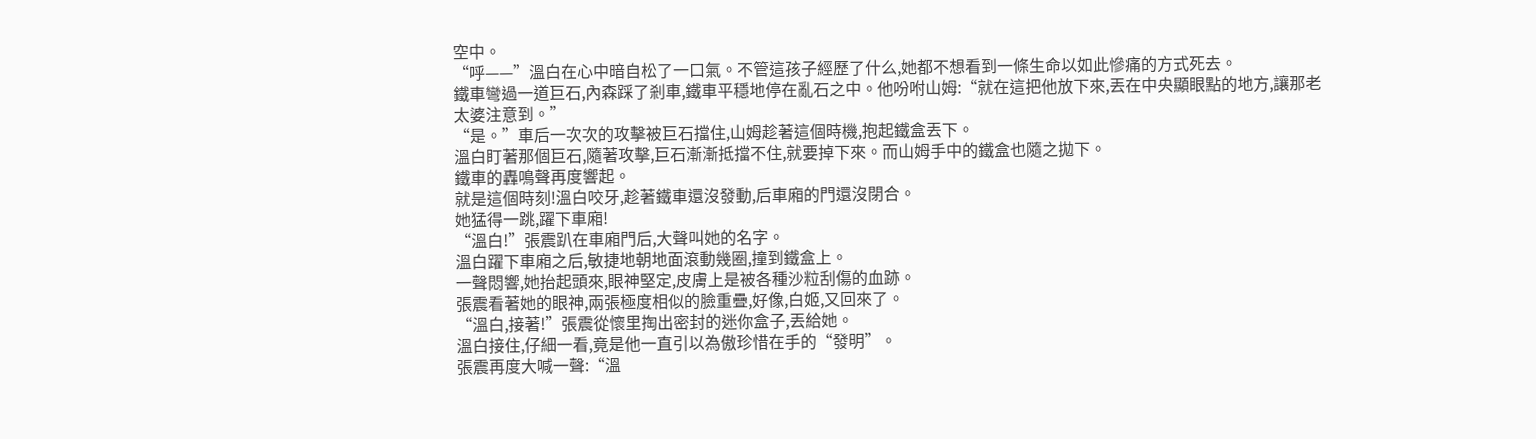空中。
“呼——”溫白在心中暗自松了一口氣。不管這孩子經歷了什么,她都不想看到一條生命以如此慘痛的方式死去。
鐵車彎過一道巨石,內森踩了剎車,鐵車平穩地停在亂石之中。他吩咐山姆:“就在這把他放下來,丟在中央顯眼點的地方,讓那老太婆注意到。”
“是。”車后一次次的攻擊被巨石擋住,山姆趁著這個時機,抱起鐵盒丟下。
溫白盯著那個巨石,隨著攻擊,巨石漸漸抵擋不住,就要掉下來。而山姆手中的鐵盒也隨之拋下。
鐵車的轟鳴聲再度響起。
就是這個時刻!溫白咬牙,趁著鐵車還沒發動,后車廂的門還沒閉合。
她猛得一跳,躍下車廂!
“溫白!”張震趴在車廂門后,大聲叫她的名字。
溫白躍下車廂之后,敏捷地朝地面滾動幾圈,撞到鐵盒上。
一聲悶響,她抬起頭來,眼神堅定,皮膚上是被各種沙粒刮傷的血跡。
張震看著她的眼神,兩張極度相似的臉重疊,好像,白姬,又回來了。
“溫白,接著!”張震從懷里掏出密封的迷你盒子,丟給她。
溫白接住,仔細一看,竟是他一直引以為傲珍惜在手的“發明”。
張震再度大喊一聲:“溫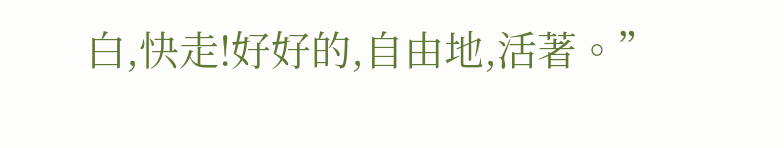白,快走!好好的,自由地,活著。”